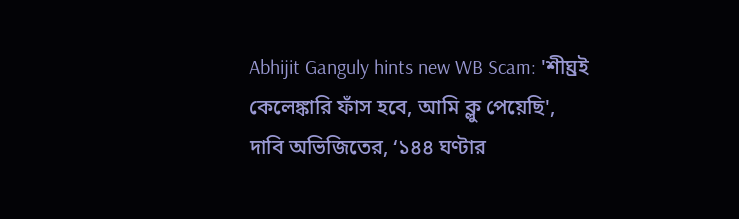Abhijit Ganguly hints new WB Scam: 'শীঘ্রই কেলেঙ্কারি ফাঁস হবে, আমি ক্লু পেয়েছি', দাবি অভিজিতের, ‘১৪৪ ঘণ্টার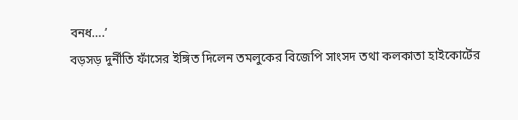বনধ….’
বড়সড় দুর্নীতি ফাঁসের ইঙ্গিত দিলেন তমলুকের বিজেপি সাংসদ তথা কলকাতা হাইকোর্টের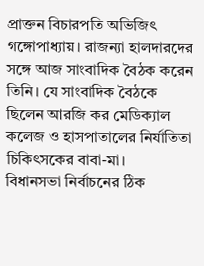প্রাক্তন বিচারপতি অভিজিৎ গঙ্গোপাধ্যায়। রাজন্যা হালদারদের সঙ্গে আজ সাংবাদিক বৈঠক করেন তিনি। যে সাংবাদিক বৈঠকে ছিলেন আরজি কর মেডিক্যাল কলেজ ও হাসপাতালের নির্যাতিতা চিকিৎসকের বাবা-মা।
বিধানসভা নির্বাচনের ঠিক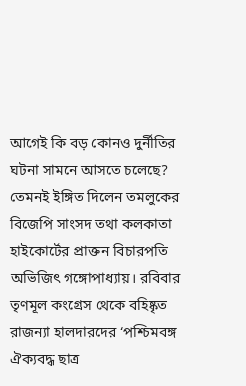আগেই কি বড় কোনও দুর্নীতির ঘটনা সামনে আসতে চলেছে? তেমনই ইঙ্গিত দিলেন তমলুকের বিজেপি সাংসদ তথা কলকাতা হাইকোর্টের প্রাক্তন বিচারপতি অভিজিৎ গঙ্গোপাধ্যায়। রবিবার তৃণমূল কংগ্রেস থেকে বহিষ্কৃত রাজন্যা হালদারদের ‘পশ্চিমবঙ্গ ঐক্যবদ্ধ ছাত্র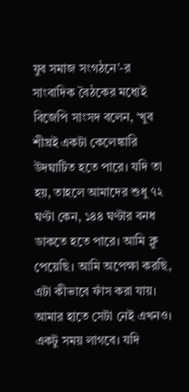যুব সমাজ সংগঠনে’-র সাংবাদিক বৈঠকের মধ্যেই বিজেপি সাংসদ বলেন, ‘খুব শীঘ্রই একটা কেলেঙ্কারি উদঘাটিত হতে পারে। যদি তা হয়, তাহলে আমাদের শুধু ৭২ ঘণ্টা কেন, ১৪৪ ঘণ্টার বনধ ডাকতে হতে পারে। আমি ক্লু পেয়েছি। আমি অপেক্ষা করছি, এটা কীভাবে ফাঁস করা যায়। আমার হাতে সেটা নেই এখনও। একটু সময় লাগবে। যদি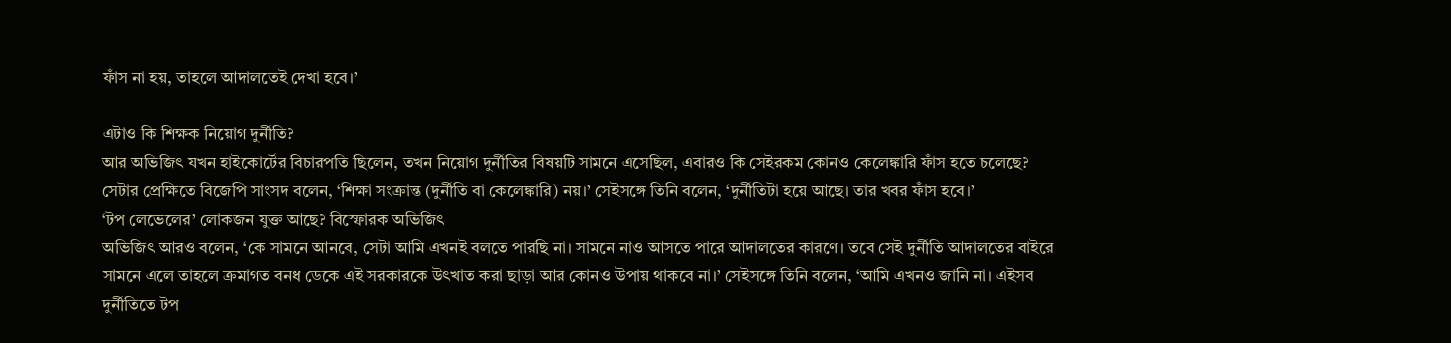ফাঁস না হয়, তাহলে আদালতেই দেখা হবে।’

এটাও কি শিক্ষক নিয়োগ দুর্নীতি?
আর অভিজিৎ যখন হাইকোর্টের বিচারপতি ছিলেন, তখন নিয়োগ দুর্নীতির বিষয়টি সামনে এসেছিল, এবারও কি সেইরকম কোনও কেলেঙ্কারি ফাঁস হতে চলেছে? সেটার প্রেক্ষিতে বিজেপি সাংসদ বলেন, ‘শিক্ষা সংক্রান্ত (দুর্নীতি বা কেলেঙ্কারি) নয়।’ সেইসঙ্গে তিনি বলেন, ‘দুর্নীতিটা হয়ে আছে। তার খবর ফাঁস হবে।’
‘টপ লেভেলের’ লোকজন যুক্ত আছে? বিস্ফোরক অভিজিৎ
অভিজিৎ আরও বলেন, ‘কে সামনে আনবে, সেটা আমি এখনই বলতে পারছি না। সামনে নাও আসতে পারে আদালতের কারণে। তবে সেই দুর্নীতি আদালতের বাইরে সামনে এলে তাহলে ক্রমাগত বনধ ডেকে এই সরকারকে উৎখাত করা ছাড়া আর কোনও উপায় থাকবে না।’ সেইসঙ্গে তিনি বলেন, ‘আমি এখনও জানি না। এইসব দুর্নীতিতে টপ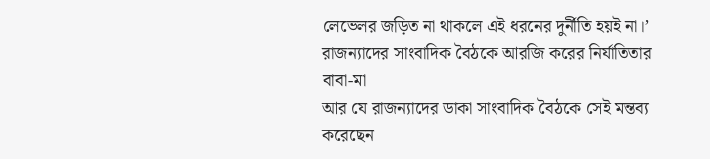লেভেলর জড়িত না থাকলে এই ধরনের দুর্নীতি হয়ই না।’
রাজন্যাদের সাংবাদিক বৈঠকে আরজি করের নির্যাতিতার বাবা-মা
আর যে রাজন্যাদের ডাকা সাংবাদিক বৈঠকে সেই মন্তব্য করেছেন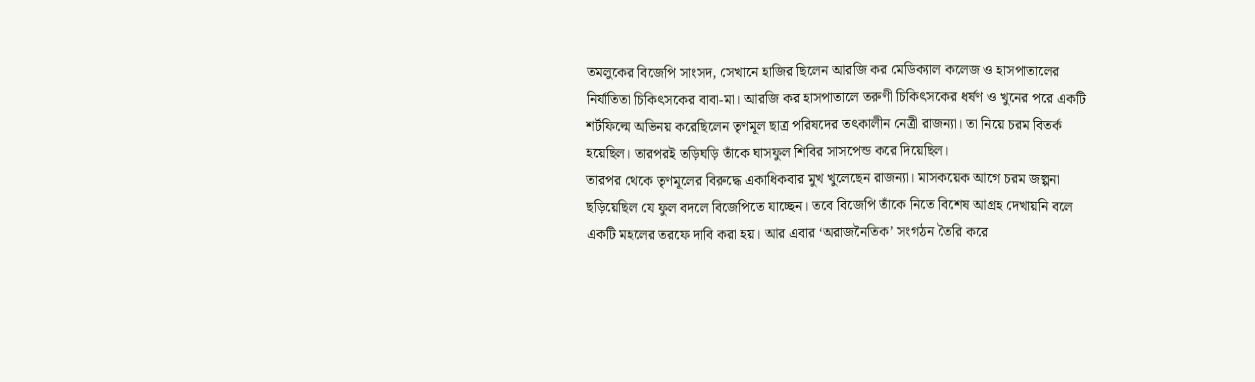তমলুকের বিজেপি সাংসদ, সেখানে হাজির ছিলেন আরজি কর মেডিক্যাল কলেজ ও হাসপাতালের নির্যাতিতা চিকিৎসকের বাবা-মা। আরজি কর হাসপাতালে তরুণী চিকিৎসকের ধর্ষণ ও খুনের পরে একটি শর্টফিল্মে অভিনয় করেছিলেন তৃণমূল ছাত্র পরিষদের তৎকালীন নেত্রী রাজন্যা। তা নিয়ে চরম বিতর্ক হয়েছিল। তারপরই তড়িঘড়ি তাঁকে ঘাসফুল শিবির সাসপেন্ড করে দিয়েছিল।
তারপর থেকে তৃণমূলের বিরুদ্ধে একাধিকবার মুখ খুলেছেন রাজন্যা। মাসকয়েক আগে চরম জল্পনা ছড়িয়েছিল যে ফুল বদলে বিজেপিতে যাচ্ছেন। তবে বিজেপি তাঁকে নিতে বিশেষ আগ্রহ দেখায়নি বলে একটি মহলের তরফে দাবি করা হয়। আর এবার ‘অরাজনৈতিক’ সংগঠন তৈরি করে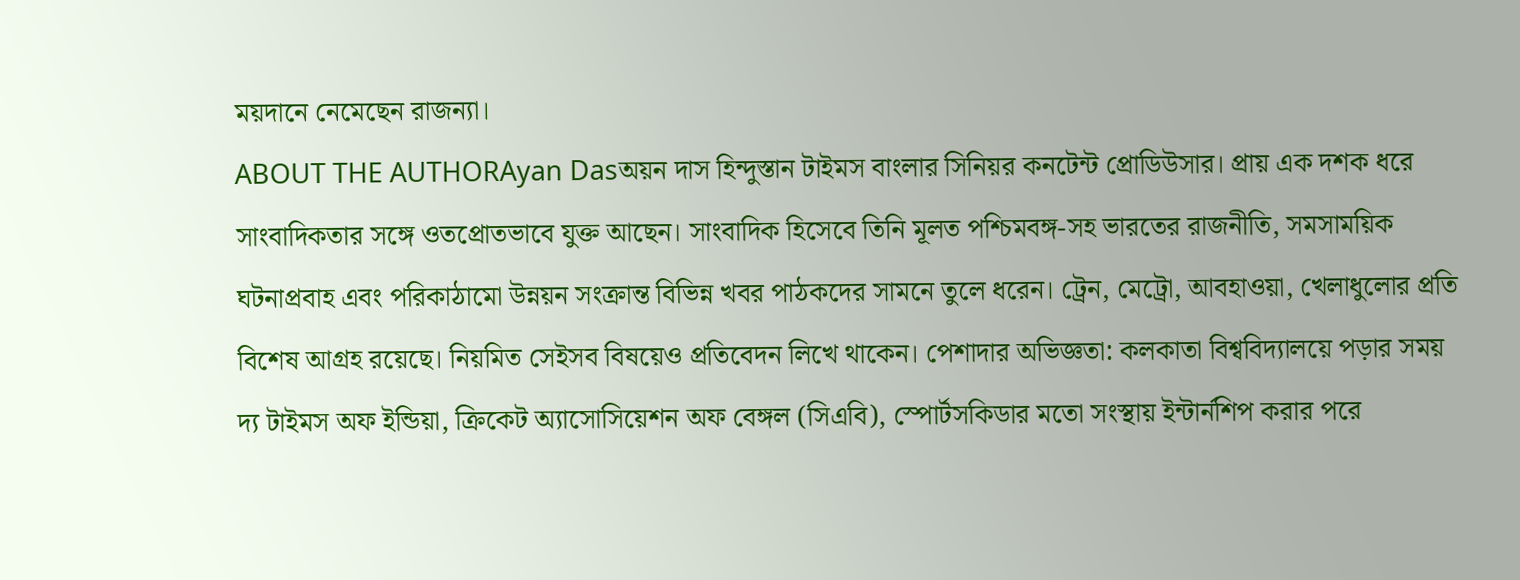ময়দানে নেমেছেন রাজন্যা।
ABOUT THE AUTHORAyan Dasঅয়ন দাস হিন্দুস্তান টাইমস বাংলার সিনিয়র কনটেন্ট প্রোডিউসার। প্রায় এক দশক ধরে সাংবাদিকতার সঙ্গে ওতপ্রোতভাবে যুক্ত আছেন। সাংবাদিক হিসেবে তিনি মূলত পশ্চিমবঙ্গ-সহ ভারতের রাজনীতি, সমসাময়িক ঘটনাপ্রবাহ এবং পরিকাঠামো উন্নয়ন সংক্রান্ত বিভিন্ন খবর পাঠকদের সামনে তুলে ধরেন। ট্রেন, মেট্রো, আবহাওয়া, খেলাধুলোর প্রতি বিশেষ আগ্রহ রয়েছে। নিয়মিত সেইসব বিষয়েও প্রতিবেদন লিখে থাকেন। পেশাদার অভিজ্ঞতা: কলকাতা বিশ্ববিদ্যালয়ে পড়ার সময় দ্য টাইমস অফ ইন্ডিয়া, ক্রিকেট অ্যাসোসিয়েশন অফ বেঙ্গল (সিএবি), স্পোর্টসকিডার মতো সংস্থায় ইন্টার্নশিপ করার পরে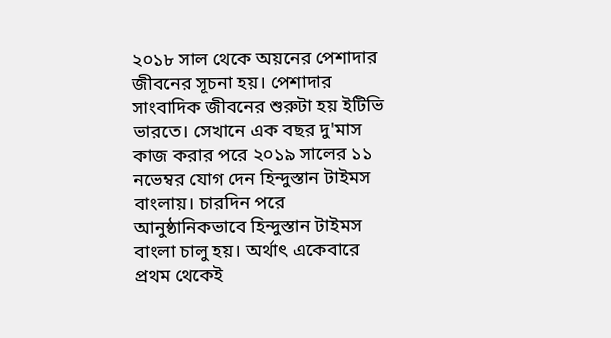২০১৮ সাল থেকে অয়নের পেশাদার জীবনের সূচনা হয়। পেশাদার সাংবাদিক জীবনের শুরুটা হয় ইটিভি ভারতে। সেখানে এক বছর দু'মাস কাজ করার পরে ২০১৯ সালের ১১ নভেম্বর যোগ দেন হিন্দুস্তান টাইমস বাংলায়। চারদিন পরে আনুষ্ঠানিকভাবে হিন্দুস্তান টাইমস বাংলা চালু হয়। অর্থাৎ একেবারে প্রথম থেকেই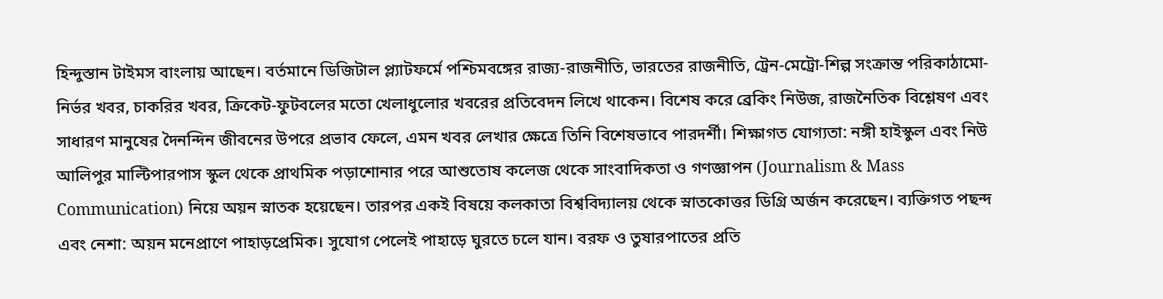হিন্দুস্তান টাইমস বাংলায় আছেন। বর্তমানে ডিজিটাল প্ল্যাটফর্মে পশ্চিমবঙ্গের রাজ্য-রাজনীতি, ভারতের রাজনীতি, ট্রেন-মেট্রো-শিল্প সংক্রান্ত পরিকাঠামো-নির্ভর খবর, চাকরির খবর, ক্রিকেট-ফুটবলের মতো খেলাধুলোর খবরের প্রতিবেদন লিখে থাকেন। বিশেষ করে ব্রেকিং নিউজ, রাজনৈতিক বিশ্লেষণ এবং সাধারণ মানুষের দৈনন্দিন জীবনের উপরে প্রভাব ফেলে, এমন খবর লেখার ক্ষেত্রে তিনি বিশেষভাবে পারদর্শী। শিক্ষাগত যোগ্যতা: নঙ্গী হাইস্কুল এবং নিউ আলিপুর মাল্টিপারপাস স্কুল থেকে প্রাথমিক পড়াশোনার পরে আশুতোষ কলেজ থেকে সাংবাদিকতা ও গণজ্ঞাপন (Journalism & Mass Communication) নিয়ে অয়ন স্নাতক হয়েছেন। তারপর একই বিষয়ে কলকাতা বিশ্ববিদ্যালয় থেকে স্নাতকোত্তর ডিগ্রি অর্জন করেছেন। ব্যক্তিগত পছন্দ এবং নেশা: অয়ন মনেপ্রাণে পাহাড়প্রেমিক। সুযোগ পেলেই পাহাড়ে ঘুরতে চলে যান। বরফ ও তুষারপাতের প্রতি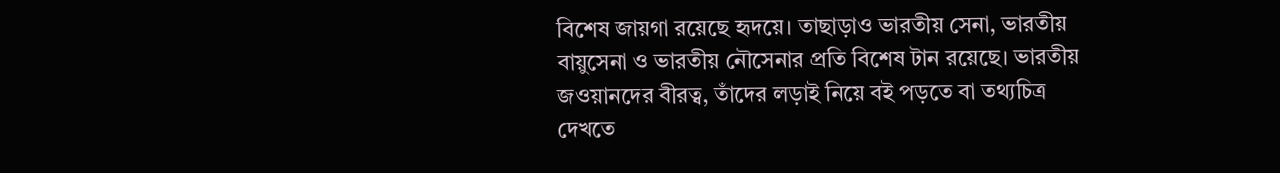বিশেষ জায়গা রয়েছে হৃদয়ে। তাছাড়াও ভারতীয় সেনা, ভারতীয় বায়ুসেনা ও ভারতীয় নৌসেনার প্রতি বিশেষ টান রয়েছে। ভারতীয় জওয়ানদের বীরত্ব, তাঁদের লড়াই নিয়ে বই পড়তে বা তথ্যচিত্র দেখতে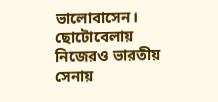ভালোবাসেন। ছোটোবেলায় নিজেরও ভারতীয় সেনায়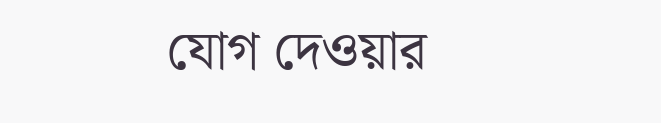যোগ দেওয়ার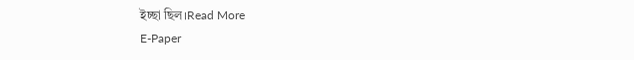ইচ্ছা ছিল।Read More
E-Paper